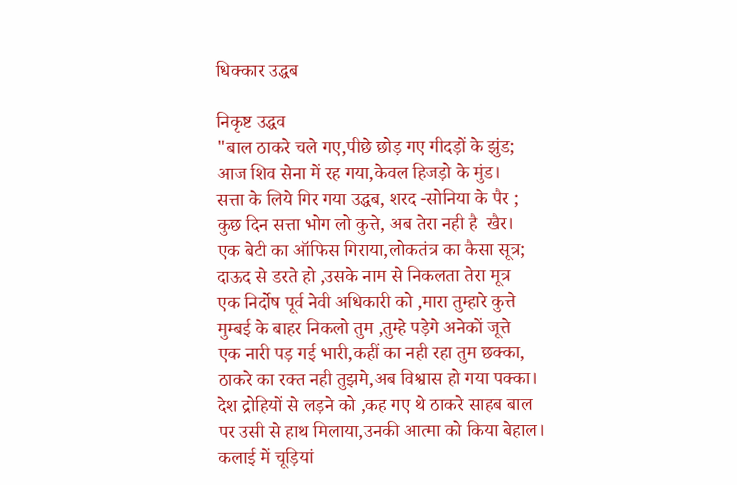धिक्कार उद्धब

निकृष्ट उद्धव
"बाल ठाकरे चले गए,पीछे छोड़ गए गीदड़ों के झुंड;
आज शिव सेना में रह गया,केवल हिजड़ो के मुंड।
सत्ता के लिये गिर गया उद्धब, शरद -सोनिया के पैर ;
कुछ दिन सत्ता भोग लो कुत्ते, अब तेरा नही है  खैर।
एक बेटी का ऑफिस गिराया,लोकतंत्र का कैसा सूत्र;
दाऊद से डरते हो ,उसके नाम से निकलता तेरा मूत्र
एक निर्दोष पूर्व नेवी अधिकारी को ,मारा तुम्हारे कुत्ते
मुम्बई के बाहर निकलो तुम ,तुम्हे पड़ेगे अनेकों जूत्ते
एक नारी पड़ गई भारी,कहीं का नही रहा तुम छक्का,
ठाकरे का रक्त नही तुझमे,अब विश्वास हो गया पक्का।
देश द्रोहियों से लड़ने को ,कह गए थे ठाकरे साहब बाल
पर उसी से हाथ मिलाया,उनकी आत्मा को किया बेहाल।
कलाई में चूड़ियां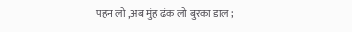पहन लो ,अब मुंह ढंक लो बुरका डाल ;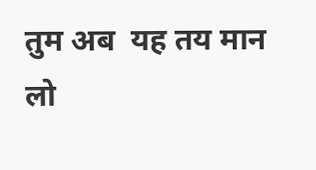तुम अब  यह तय मान लो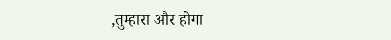,तुम्हारा और होगा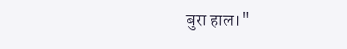बुरा हाल।"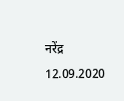नरेंद्र
12.09.2020